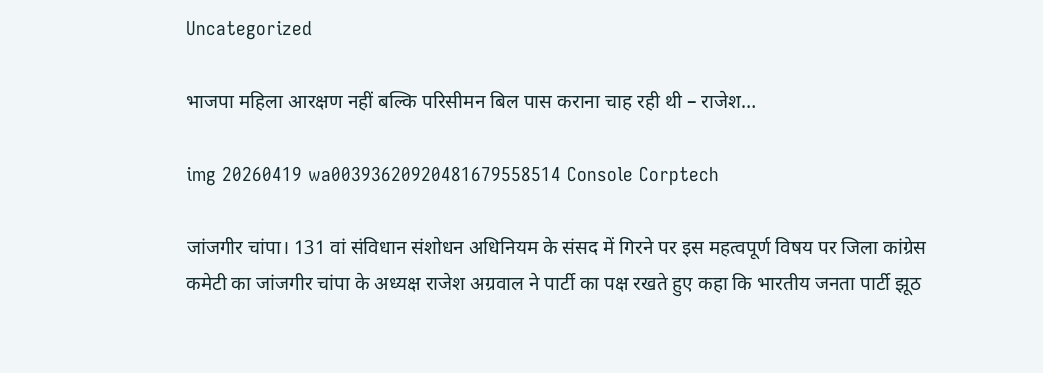Uncategorized

भाजपा महिला आरक्षण नहीं बल्कि परिसीमन बिल पास कराना चाह रही थी – राजेश…

img 20260419 wa00393620920481679558514 Console Corptech

जांजगीर चांपा। 131 वां संविधान संशोधन अधिनियम के संसद में गिरने पर इस महत्वपूर्ण विषय पर जिला कांग्रेस कमेटी का जांजगीर चांपा के अध्यक्ष राजेश अग्रवाल ने पार्टी का पक्ष रखते हुए कहा कि भारतीय जनता पार्टी झूठ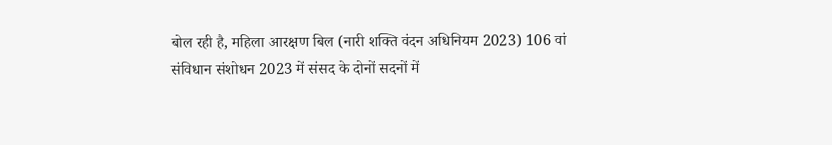बोल रही है, महिला आरक्षण बिल (नारी शक्ति वंदन अधिनियम 2023) 106 वां संविधान संशोधन 2023 में संसद के दोनों सदनों में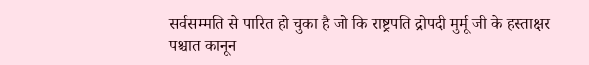सर्वसम्मति से पारित हो चुका है जो कि राष्ट्रपति द्रोपदी मुर्मू जी के हस्ताक्षर पश्चात कानून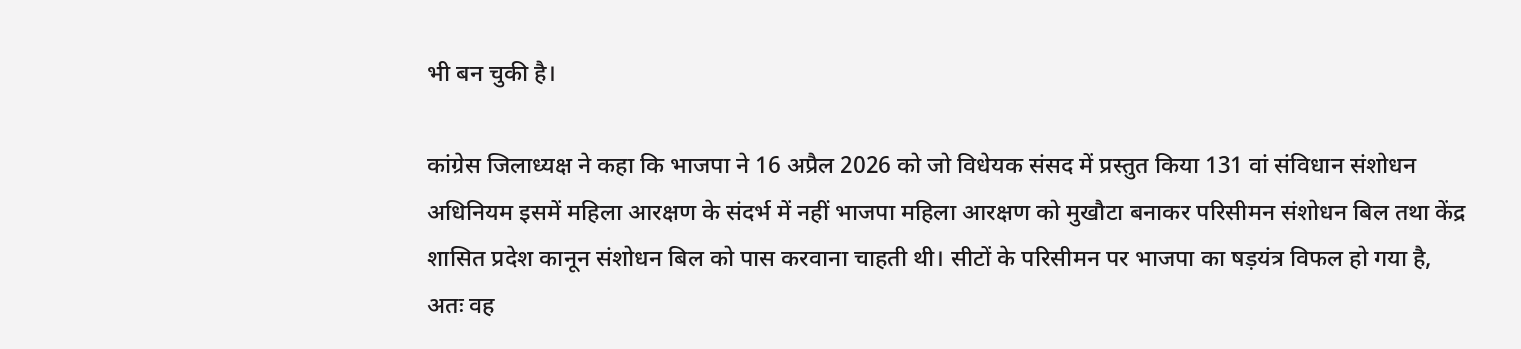भी बन चुकी है।

कांग्रेस जिलाध्यक्ष ने कहा कि भाजपा ने 16 अप्रैल 2026 को जो विधेयक संसद में प्रस्तुत किया 131 वां संविधान संशोधन अधिनियम इसमें महिला आरक्षण के संदर्भ में नहीं भाजपा महिला आरक्षण को मुखौटा बनाकर परिसीमन संशोधन बिल तथा केंद्र शासित प्रदेश कानून संशोधन बिल को पास करवाना चाहती थी। सीटों के परिसीमन पर भाजपा का षड़यंत्र विफल हो गया है, अतः वह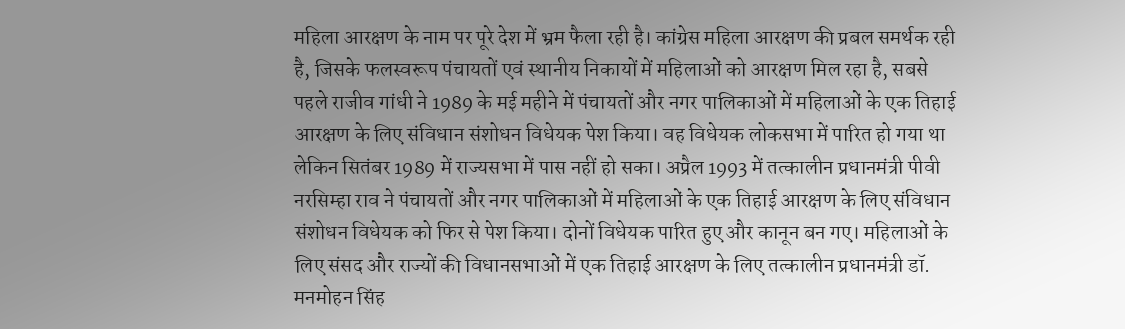महिला आरक्षण के नाम पर पूरे देश में भ्रम फैला रही है। कांग्रेस महिला आरक्षण की प्रबल समर्थक रही है, जिसके फलस्वरूप पंचायतों एवं स्थानीय निकायों में महिलाओं को आरक्षण मिल रहा है, सबसे पहले राजीव गांधी ने 1989 के मई महीने में पंचायतों और नगर पालिकाओं में महिलाओं के एक तिहाई आरक्षण के लिए संविधान संशोधन विधेयक पेश किया। वह विधेयक लोकसभा में पारित हो गया था लेकिन सितंबर 1989 में राज्यसभा में पास नहीं हो सका। अप्रैल 1993 में तत्कालीन प्रधानमंत्री पीवी नरसिम्हा राव ने पंचायतों और नगर पालिकाओं में महिलाओं के एक तिहाई आरक्षण के लिए संविधान संशोधन विधेयक को फिर से पेश किया। दोनों विधेयक पारित हुए और कानून बन गए। महिलाओं के लिए संसद और राज्यों की विधानसभाओं में एक तिहाई आरक्षण के लिए तत्कालीन प्रधानमंत्री डॉ. मनमोहन सिंह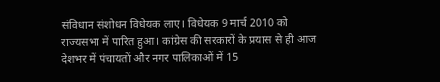संविधान संशोधन विधेयक लाए। विधेयक 9 मार्च 2010 को राज्यसभा में पारित हुआ। कांग्रेस की सरकारों के प्रयास से ही आज देशभर में पंचायतों और नगर पालिकाओं में 15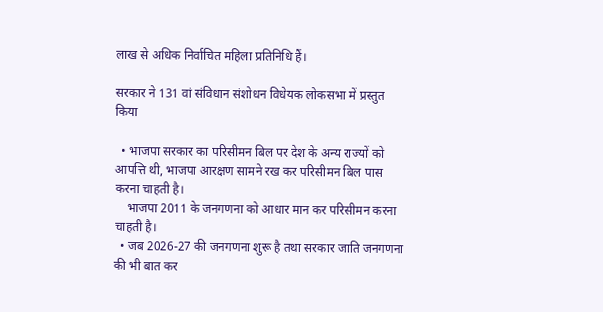लाख से अधिक निर्वाचित महिला प्रतिनिधि हैं।

सरकार ने 131 वां संविधान संशोधन विधेयक लोकसभा में प्रस्तुत किया

  • भाजपा सरकार का परिसीमन बिल पर देश के अन्य राज्यों को आपत्ति थी, भाजपा आरक्षण सामने रख कर परिसीमन बिल पास करना चाहती है।
    भाजपा 2011 के जनगणना को आधार मान कर परिसीमन करना चाहती है।
  • जब 2026-27 की जनगणना शुरू है तथा सरकार जाति जनगणना की भी बात कर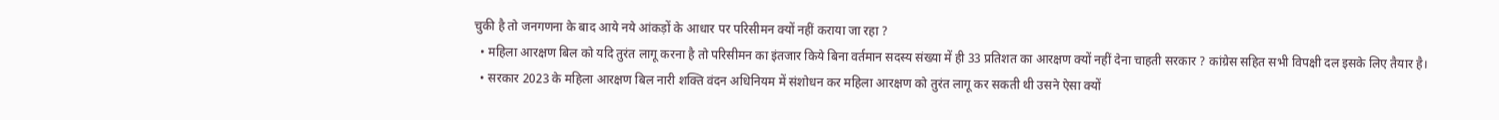चुकी है तो जनगणना के बाद आये नये आंकड़ों के आधार पर परिसीमन क्यों नहीं कराया जा रहा ?
  • महिला आरक्षण बिल को यदि तुरंत लागू करना है तो परिसीमन का इंतजार किये बिना वर्तमान सदस्य संख्या में ही 33 प्रतिशत का आरक्षण क्यों नहीं देना चाहती सरकार ? कांग्रेस सहित सभी विपक्षी दल इसके लिए तैयार है।
  • सरकार 2023 के महिला आरक्षण बिल नारी शक्ति वंदन अधिनियम में संशोधन कर महिला आरक्षण को तुरंत लागू कर सकती थी उसने ऐसा क्यों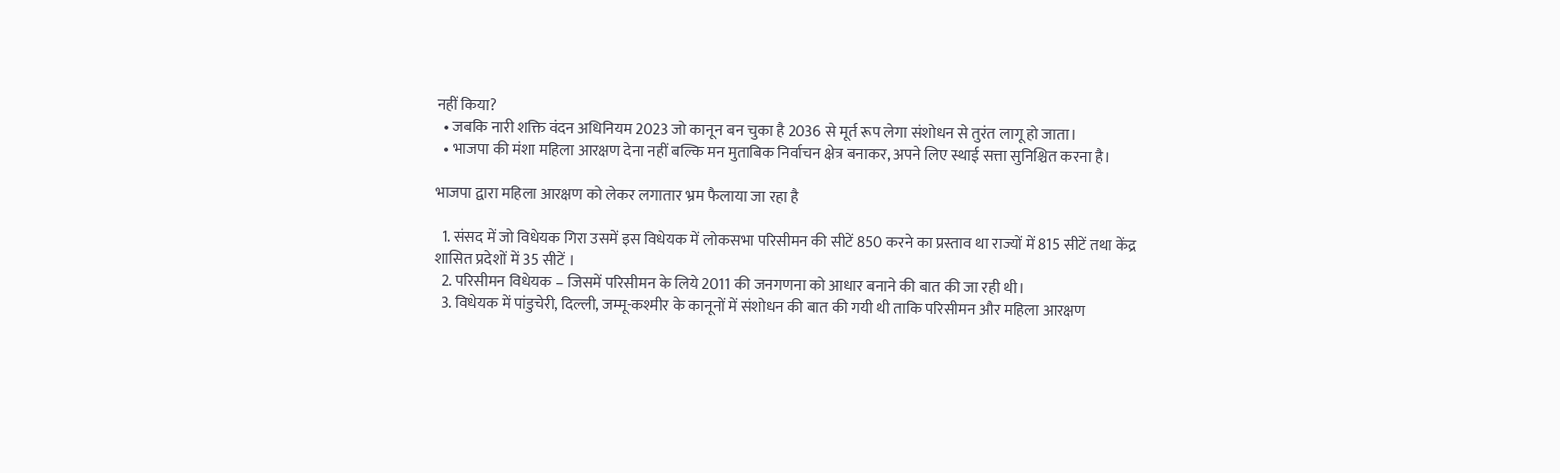नहीं किया?
  • जबकि नारी शक्ति वंदन अधिनियम 2023 जो कानून बन चुका है 2036 से मूर्त रूप लेगा संशोधन से तुरंत लागू हो जाता।
  • भाजपा की मंशा महिला आरक्षण देना नहीं बल्कि मन मुताबिक निर्वाचन क्षेत्र बनाकर, अपने लिए स्थाई सत्ता सुनिश्चित करना है।

भाजपा द्वारा महिला आरक्षण को लेकर लगातार भ्रम फैलाया जा रहा है

  1. संसद में जो विधेयक गिरा उसमें इस विधेयक में लोकसभा परिसीमन की सीटें 850 करने का प्रस्ताव था राज्यों में 815 सीटें तथा केंद्र शासित प्रदेशों में 35 सीटें ।
  2. परिसीमन विधेयक – जिसमें परिसीमन के लिये 2011 की जनगणना को आधार बनाने की बात की जा रही थी।
  3. विधेयक में पांडुचेरी, दिल्ली, जम्मू-कश्मीर के कानूनों में संशोधन की बात की गयी थी ताकि परिसीमन और महिला आरक्षण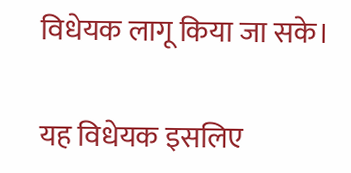विधेयक लागू किया जा सके।

यह विधेयक इसलिए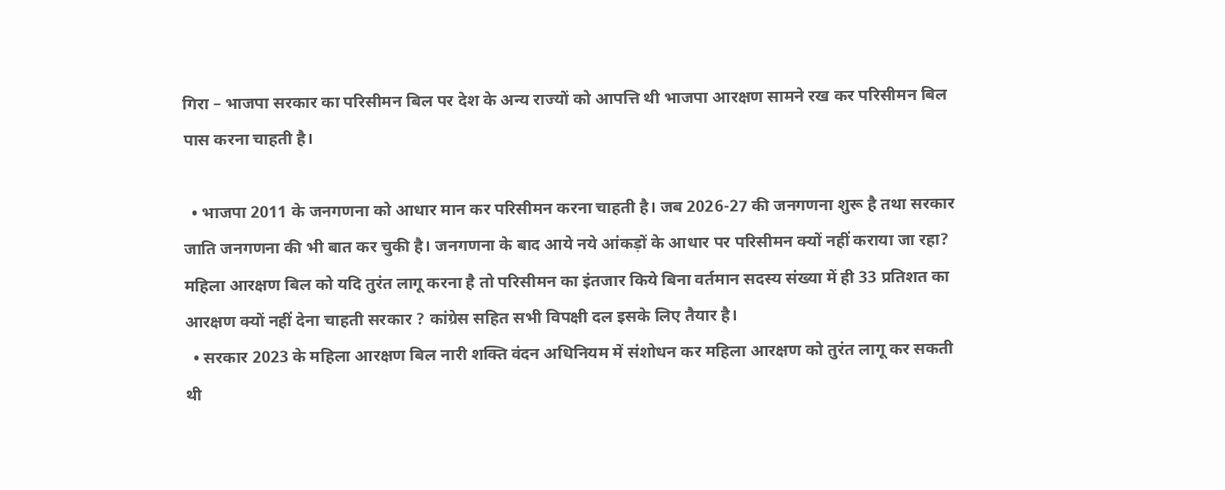गिरा – भाजपा सरकार का परिसीमन बिल पर देश के अन्य राज्यों को आपत्ति थी भाजपा आरक्षण सामने रख कर परिसीमन बिल पास करना चाहती है।

  • भाजपा 2011 के जनगणना को आधार मान कर परिसीमन करना चाहती है। जब 2026-27 की जनगणना शुरू है तथा सरकार जाति जनगणना की भी बात कर चुकी है। जनगणना के बाद आये नये आंकड़ों के आधार पर परिसीमन क्यों नहीं कराया जा रहा? महिला आरक्षण बिल को यदि तुरंत लागू करना है तो परिसीमन का इंतजार किये बिना वर्तमान सदस्य संख्या में ही 33 प्रतिशत का आरक्षण क्यों नहीं देना चाहती सरकार ? कांग्रेस सहित सभी विपक्षी दल इसके लिए तैयार है।
  • सरकार 2023 के महिला आरक्षण बिल नारी शक्ति वंदन अधिनियम में संशोधन कर महिला आरक्षण को तुरंत लागू कर सकती थी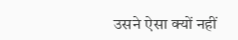उसने ऐसा क्यों नहीं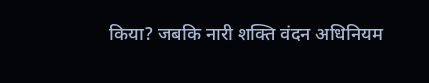किया? जबकि नारी शक्ति वंदन अधिनियम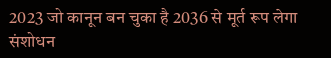2023 जो कानून बन चुका है 2036 से मूर्त रूप लेगा संशोधन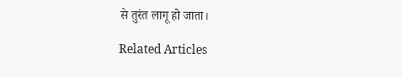से तुरंत लागू हो जाता।

Related Articles